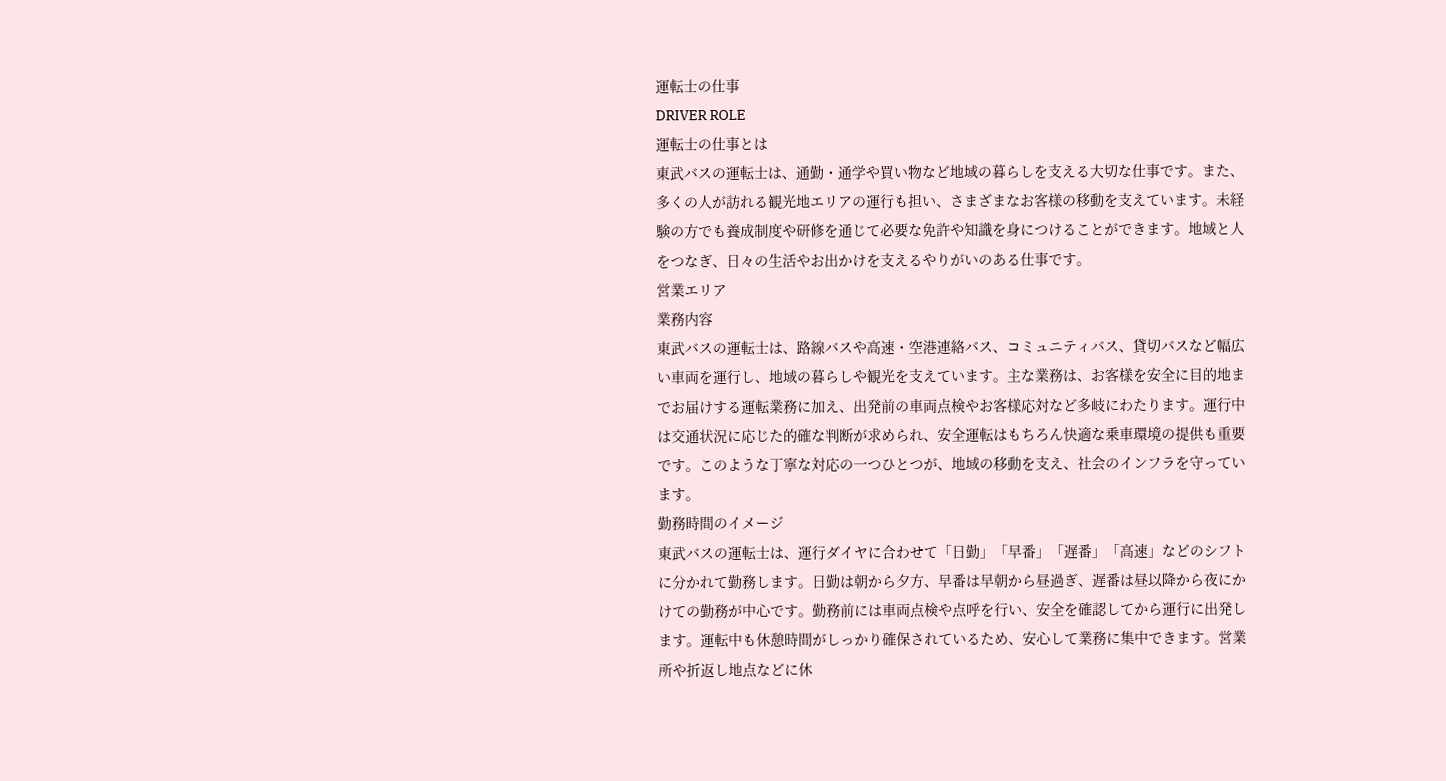運転士の仕事
DRIVER ROLE
運転士の仕事とは
東武バスの運転士は、通勤・通学や買い物など地域の暮らしを支える大切な仕事です。また、多くの人が訪れる観光地エリアの運行も担い、さまざまなお客様の移動を支えています。未経験の方でも養成制度や研修を通じて必要な免許や知識を身につけることができます。地域と人をつなぎ、日々の生活やお出かけを支えるやりがいのある仕事です。
営業エリア
業務内容
東武バスの運転士は、路線バスや高速・空港連絡バス、コミュニティバス、貸切バスなど幅広い車両を運行し、地域の暮らしや観光を支えています。主な業務は、お客様を安全に目的地までお届けする運転業務に加え、出発前の車両点検やお客様応対など多岐にわたります。運行中は交通状況に応じた的確な判断が求められ、安全運転はもちろん快適な乗車環境の提供も重要です。このような丁寧な対応の一つひとつが、地域の移動を支え、社会のインフラを守っています。
勤務時間のイメージ
東武バスの運転士は、運行ダイヤに合わせて「日勤」「早番」「遅番」「高速」などのシフトに分かれて勤務します。日勤は朝から夕方、早番は早朝から昼過ぎ、遅番は昼以降から夜にかけての勤務が中心です。勤務前には車両点検や点呼を行い、安全を確認してから運行に出発します。運転中も休憩時間がしっかり確保されているため、安心して業務に集中できます。営業所や折返し地点などに休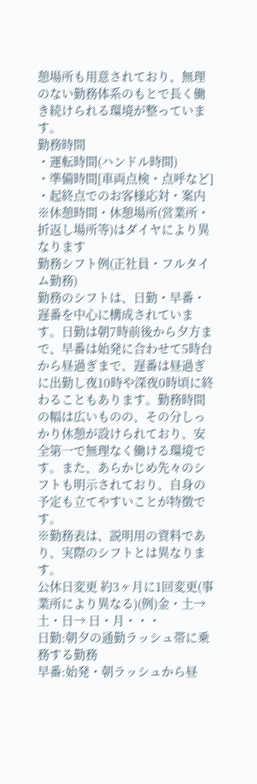憩場所も用意されており、無理のない勤務体系のもとで長く働き続けられる環境が整っています。
勤務時間
・運転時間(ハンドル時間)
・準備時間[車両点検・点呼など]
・起終点でのお客様応対・案内
※休憩時間・休憩場所(営業所・折返し場所等)はダイヤにより異なります
勤務シフト例(正社員・フルタイム勤務)
勤務のシフトは、日勤・早番・遅番を中心に構成されています。日勤は朝7時前後から夕方まで、早番は始発に合わせて5時台から昼過ぎまで、遅番は昼過ぎに出勤し夜10時や深夜0時頃に終わることもあります。勤務時間の幅は広いものの、その分しっかり休憩が設けられており、安全第一で無理なく働ける環境です。また、あらかじめ先々のシフトも明示されており、自身の予定も立てやすいことが特徴です。
※勤務表は、説明用の資料であり、実際のシフトとは異なります。
公休日変更 約3ヶ月に1回変更(事業所により異なる)(例)金・土→ 土・日→ 日・月・・・
日勤:朝夕の通勤ラッシュ帯に乗務する勤務
早番:始発・朝ラッシュから昼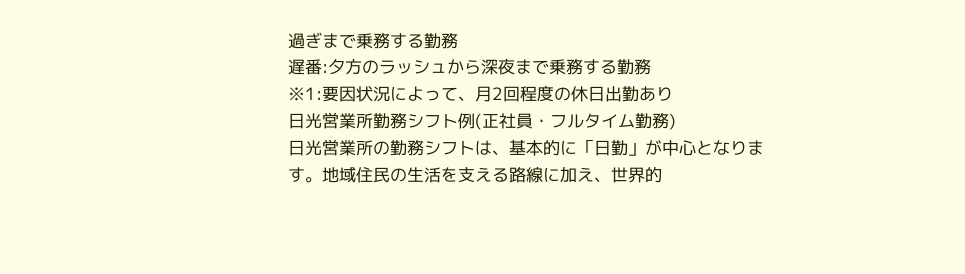過ぎまで乗務する勤務
遅番:夕方のラッシュから深夜まで乗務する勤務
※1:要因状況によって、月2回程度の休日出勤あり
日光営業所勤務シフト例(正社員・フルタイム勤務)
日光営業所の勤務シフトは、基本的に「日勤」が中心となります。地域住民の生活を支える路線に加え、世界的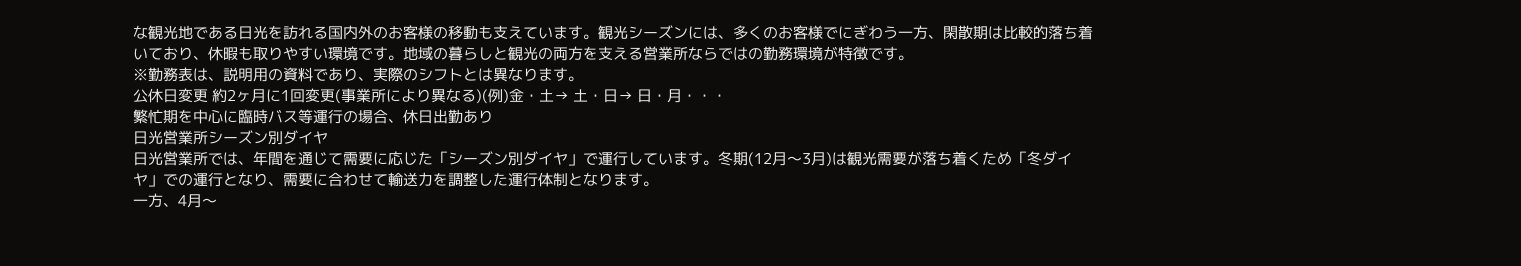な観光地である日光を訪れる国内外のお客様の移動も支えています。観光シーズンには、多くのお客様でにぎわう一方、閑散期は比較的落ち着いており、休暇も取りやすい環境です。地域の暮らしと観光の両方を支える営業所ならではの勤務環境が特徴です。
※勤務表は、説明用の資料であり、実際のシフトとは異なります。
公休日変更 約2ヶ月に1回変更(事業所により異なる)(例)金・土→ 土・日→ 日・月・・・
繁忙期を中心に臨時バス等運行の場合、休日出勤あり
日光営業所シーズン別ダイヤ
日光営業所では、年間を通じて需要に応じた「シーズン別ダイヤ」で運行しています。冬期(12月〜3月)は観光需要が落ち着くため「冬ダイヤ」での運行となり、需要に合わせて輸送力を調整した運行体制となります。
一方、4月〜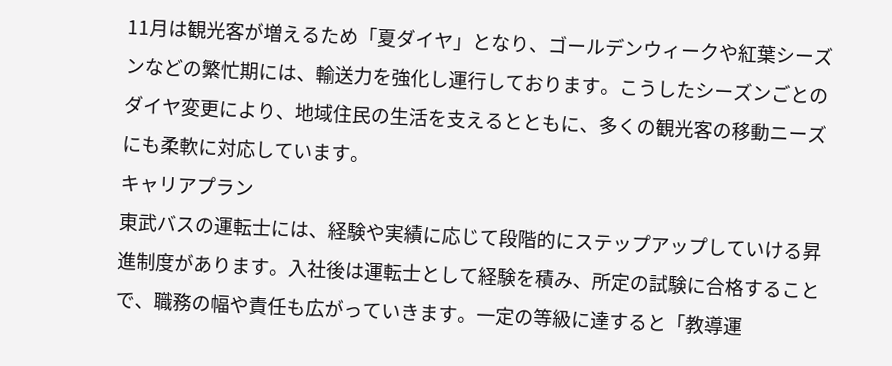11月は観光客が増えるため「夏ダイヤ」となり、ゴールデンウィークや紅葉シーズンなどの繁忙期には、輸送力を強化し運行しております。こうしたシーズンごとのダイヤ変更により、地域住民の生活を支えるとともに、多くの観光客の移動ニーズにも柔軟に対応しています。
キャリアプラン
東武バスの運転士には、経験や実績に応じて段階的にステップアップしていける昇進制度があります。入社後は運転士として経験を積み、所定の試験に合格することで、職務の幅や責任も広がっていきます。一定の等級に達すると「教導運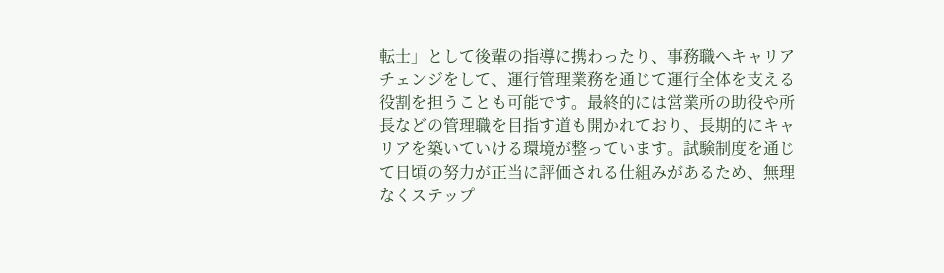転士」として後輩の指導に携わったり、事務職へキャリアチェンジをして、運行管理業務を通じて運行全体を支える役割を担うことも可能です。最終的には営業所の助役や所長などの管理職を目指す道も開かれており、長期的にキャリアを築いていける環境が整っています。試験制度を通じて日頃の努力が正当に評価される仕組みがあるため、無理なくステップ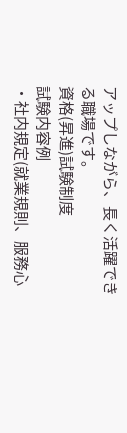アップしながら、長く活躍できる職場です。
資格(昇進)試験制度
試験内容例
・社内規定(就業規則、服務心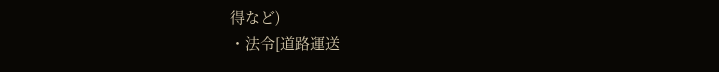得など)
・法令[道路運送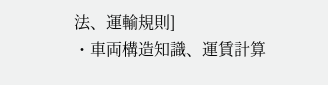法、運輸規則]
・車両構造知識、運賃計算